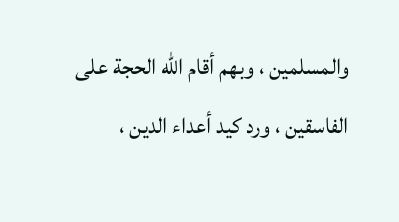والمسلمين ، وبهم أقام الله الحجة على الفاسقين ، ورد كيد أعداء الدين ،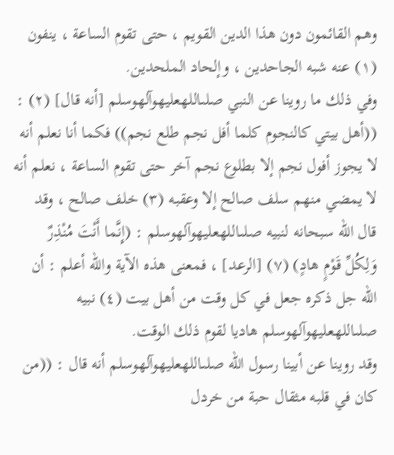وهم القائمون دون هذا الدين القويم ، حتى تقوم الساعة ، ينفون (١) عنه شبه الجاحدين ، وإلحاد الملحدين.
وفي ذلك ما روينا عن النبي صلىاللهعليهوآلهوسلم [أنه قال] (٢) : ((أهل بيتي كالنجوم كلما أفل نجم طلع نجم)) فكما أنا نعلم أنه لا يجوز أفول نجم إلا بطلوع نجم آخر حتى تقوم الساعة ، نعلم أنه لا يمضي منهم سلف صالح إلا وعقبه (٣) خلف صالح ، وقد قال الله سبحانه لنبيه صلىاللهعليهوآلهوسلم : (إِنَّما أَنْتَ مُنْذِرٌ وَلِكُلِّ قَوْمٍ هادٍ) (٧) [الرعد] ، فمعنى هذه الآية والله أعلم : أن الله جل ذكره جعل في كل وقت من أهل بيت (٤) نبيه صلىاللهعليهوآلهوسلم هاديا لقوم ذلك الوقت.
وقد روينا عن أبينا رسول الله صلىاللهعليهوآلهوسلم أنه قال : ((من كان في قلبه مثقال حبة من خردل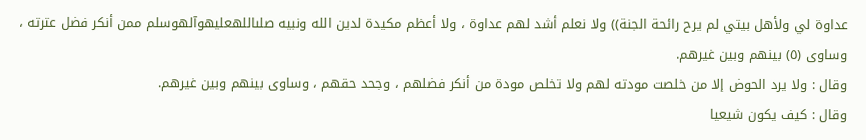عداوة لي ولأهل بيتي لم يرح رائحة الجنة)) ولا نعلم أشد لهم عداوة ، ولا أعظم مكيدة لدين الله ونبيه صلىاللهعليهوآلهوسلم ممن أنكر فضل عترته ، وساوى (٥) بينهم وبين غيرهم.
وقال : ولا يرد الحوض إلا من خلصت مودته لهم ولا تخلص مودة من أنكر فضلهم ، وجحد حقهم ، وساوى بينهم وبين غيرهم.
وقال : كيف يكون شيعيا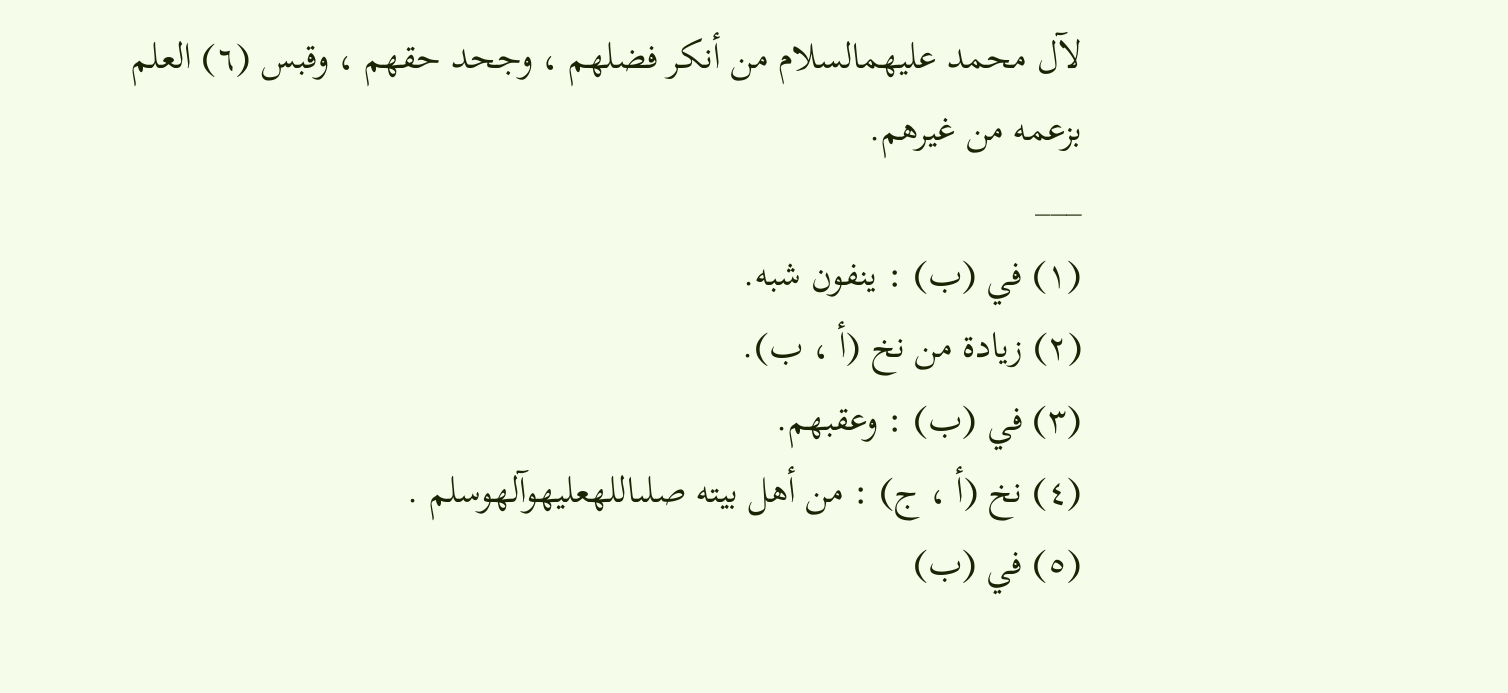لآل محمد عليهمالسلام من أنكر فضلهم ، وجحد حقهم ، وقبس (٦) العلم بزعمه من غيرهم.
___
(١) في (ب) : ينفون شبه.
(٢) زيادة من نخ (أ ، ب).
(٣) في (ب) : وعقبهم.
(٤) نخ (أ ، ج) : من أهل بيته صلىاللهعليهوآلهوسلم .
(٥) في (ب)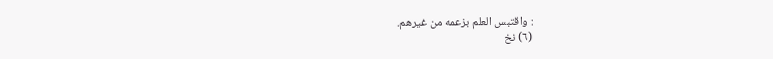: واقتبس العلم بزعمه من غيرهم.
(٦) نخ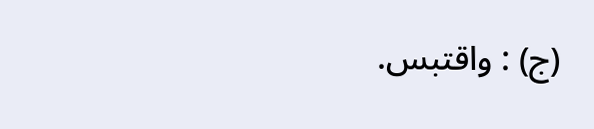(ج) : واقتبس.